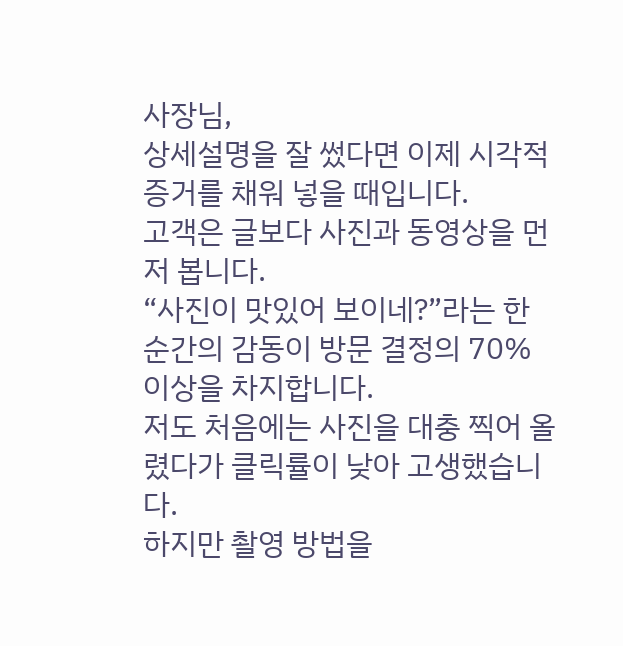사장님,
상세설명을 잘 썼다면 이제 시각적 증거를 채워 넣을 때입니다.
고객은 글보다 사진과 동영상을 먼저 봅니다.
“사진이 맛있어 보이네?”라는 한 순간의 감동이 방문 결정의 70% 이상을 차지합니다.
저도 처음에는 사진을 대충 찍어 올렸다가 클릭률이 낮아 고생했습니다.
하지만 촬영 방법을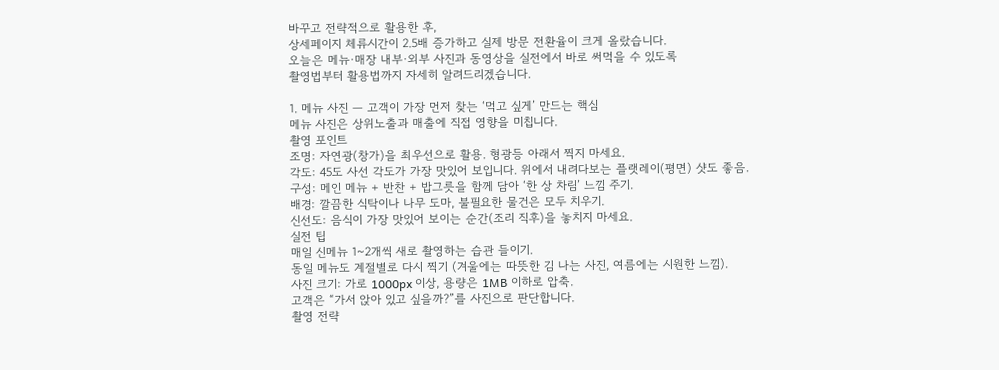바꾸고 전략적으로 활용한 후,
상세페이지 체류시간이 2.5배 증가하고 실제 방문 전환율이 크게 올랐습니다.
오늘은 메뉴·매장 내부·외부 사진과 동영상을 실전에서 바로 써먹을 수 있도록
촬영법부터 활용법까지 자세히 알려드리겠습니다.

1. 메뉴 사진 — 고객이 가장 먼저 찾는 ‘먹고 싶게’ 만드는 핵심
메뉴 사진은 상위노출과 매출에 직접 영향을 미칩니다.
촬영 포인트
조명: 자연광(창가)을 최우선으로 활용. 형광등 아래서 찍지 마세요.
각도: 45도 사선 각도가 가장 맛있어 보입니다. 위에서 내려다보는 플랫레이(평면) 샷도 좋음.
구성: 메인 메뉴 + 반찬 + 밥그릇을 함께 담아 ‘한 상 차림’ 느낌 주기.
배경: 깔끔한 식탁이나 나무 도마, 불필요한 물건은 모두 치우기.
신선도: 음식이 가장 맛있어 보이는 순간(조리 직후)을 놓치지 마세요.
실전 팁
매일 신메뉴 1~2개씩 새로 촬영하는 습관 들이기.
동일 메뉴도 계절별로 다시 찍기 (겨울에는 따뜻한 김 나는 사진, 여름에는 시원한 느낌).
사진 크기: 가로 1000px 이상, 용량은 1MB 이하로 압축.
고객은 “가서 앉아 있고 싶을까?”를 사진으로 판단합니다.
촬영 전략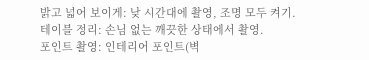밝고 넓어 보이게: 낮 시간대에 촬영, 조명 모두 켜기.
테이블 정리: 손님 없는 깨끗한 상태에서 촬영.
포인트 촬영: 인테리어 포인트(벽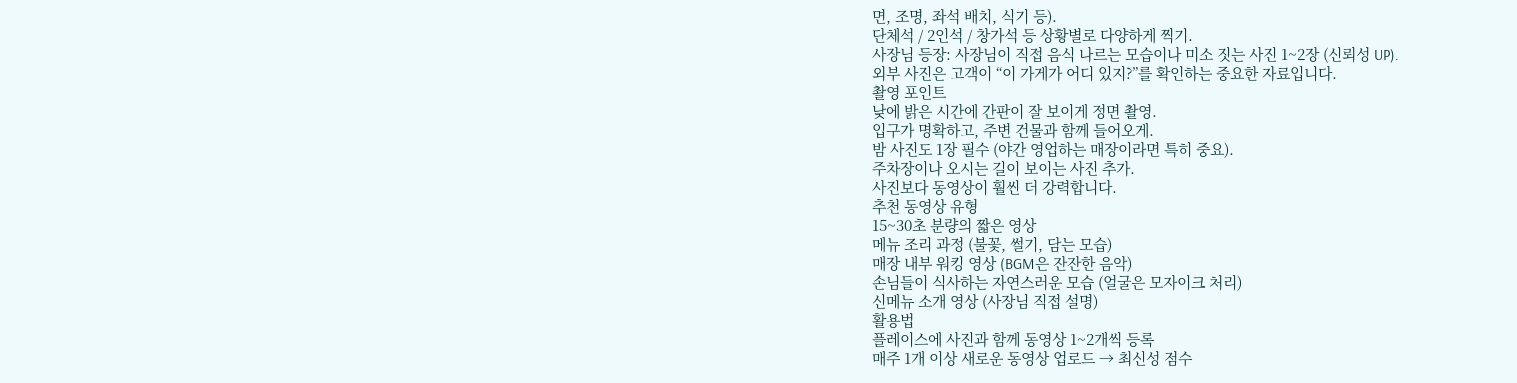면, 조명, 좌석 배치, 식기 등).
단체석 / 2인석 / 창가석 등 상황별로 다양하게 찍기.
사장님 등장: 사장님이 직접 음식 나르는 모습이나 미소 짓는 사진 1~2장 (신뢰성 UP).
외부 사진은 고객이 “이 가게가 어디 있지?”를 확인하는 중요한 자료입니다.
촬영 포인트
낮에 밝은 시간에 간판이 잘 보이게 정면 촬영.
입구가 명확하고, 주변 건물과 함께 들어오게.
밤 사진도 1장 필수 (야간 영업하는 매장이라면 특히 중요).
주차장이나 오시는 길이 보이는 사진 추가.
사진보다 동영상이 훨씬 더 강력합니다.
추천 동영상 유형
15~30초 분량의 짧은 영상
메뉴 조리 과정 (불꽃, 썰기, 담는 모습)
매장 내부 워킹 영상 (BGM은 잔잔한 음악)
손님들이 식사하는 자연스러운 모습 (얼굴은 모자이크 처리)
신메뉴 소개 영상 (사장님 직접 설명)
활용법
플레이스에 사진과 함께 동영상 1~2개씩 등록
매주 1개 이상 새로운 동영상 업로드 → 최신성 점수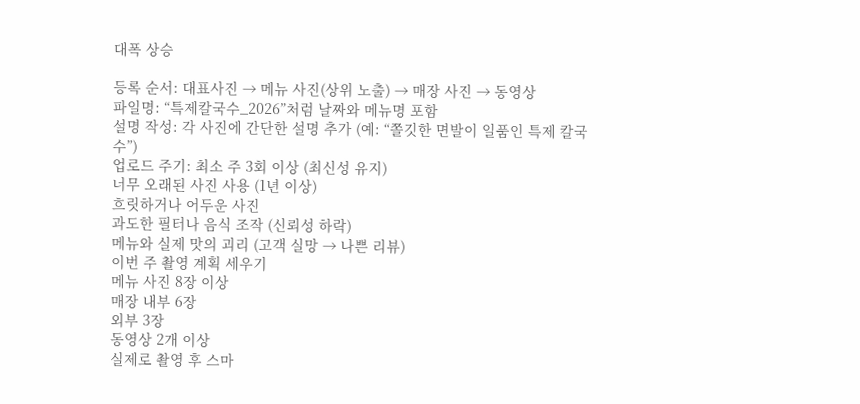대폭 상승

등록 순서: 대표사진 → 메뉴 사진(상위 노출) → 매장 사진 → 동영상
파일명: “특제칼국수_2026”처럼 날짜와 메뉴명 포함
설명 작성: 각 사진에 간단한 설명 추가 (예: “쫄깃한 면발이 일품인 특제 칼국수”)
업로드 주기: 최소 주 3회 이상 (최신성 유지)
너무 오래된 사진 사용 (1년 이상)
흐릿하거나 어두운 사진
과도한 필터나 음식 조작 (신뢰성 하락)
메뉴와 실제 맛의 괴리 (고객 실망 → 나쁜 리뷰)
이번 주 촬영 계획 세우기
메뉴 사진 8장 이상
매장 내부 6장
외부 3장
동영상 2개 이상
실제로 촬영 후 스마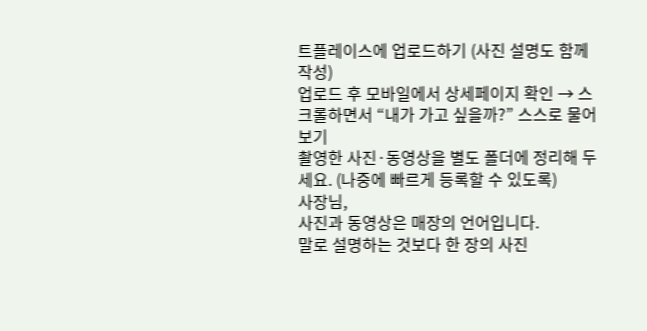트플레이스에 업로드하기 (사진 설명도 함께 작성)
업로드 후 모바일에서 상세페이지 확인 → 스크롤하면서 “내가 가고 싶을까?” 스스로 물어보기
촬영한 사진·동영상을 별도 폴더에 정리해 두세요. (나중에 빠르게 등록할 수 있도록)
사장님,
사진과 동영상은 매장의 언어입니다.
말로 설명하는 것보다 한 장의 사진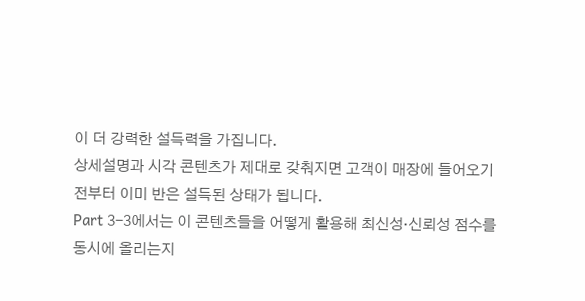이 더 강력한 설득력을 가집니다.
상세설명과 시각 콘텐츠가 제대로 갖춰지면 고객이 매장에 들어오기 전부터 이미 반은 설득된 상태가 됩니다.
Part 3-3에서는 이 콘텐츠들을 어떻게 활용해 최신성·신뢰성 점수를 동시에 올리는지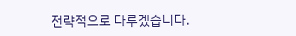전략적으로 다루겠습니다.